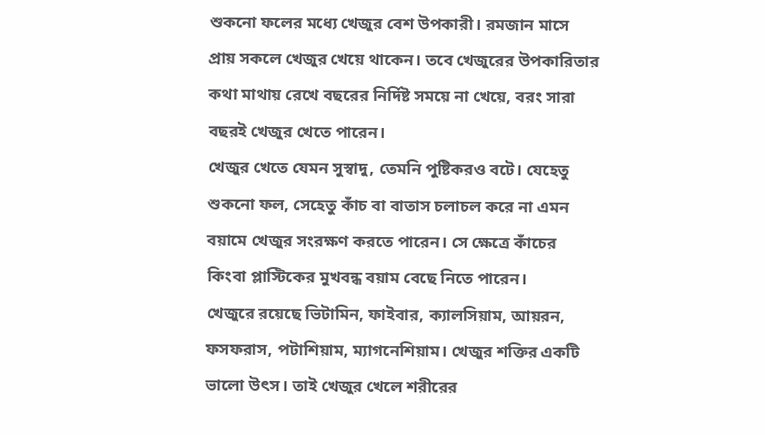শুকনো ফলের মধ্যে খেজুর বেশ উপকারী। রমজান মাসে প্রায় সকলে খেজুর খেয়ে থাকেন। তবে খেজুরের উপকারিতার কথা মাথায় রেখে বছরের নির্দিষ্ট সময়ে না খেয়ে, বরং সারা বছরই খেজুর খেতে পারেন।
খেজুর খেতে যেমন সুস্বাদু, তেমনি পুষ্টিকরও বটে। যেহেতু শুকনো ফল, সেহেতু কাঁচ বা বাতাস চলাচল করে না এমন বয়ামে খেজুর সংরক্ষণ করতে পারেন। সে ক্ষেত্রে কাঁচের কিংবা প্লাস্টিকের মুখবন্ধ বয়াম বেছে নিতে পারেন।
খেজুরে রয়েছে ভিটামিন, ফাইবার, ক্যালসিয়াম, আয়রন, ফসফরাস, পটাশিয়াম, ম্যাগনেশিয়াম। খেজুর শক্তির একটি ভালো উৎস। তাই খেজুর খেলে শরীরের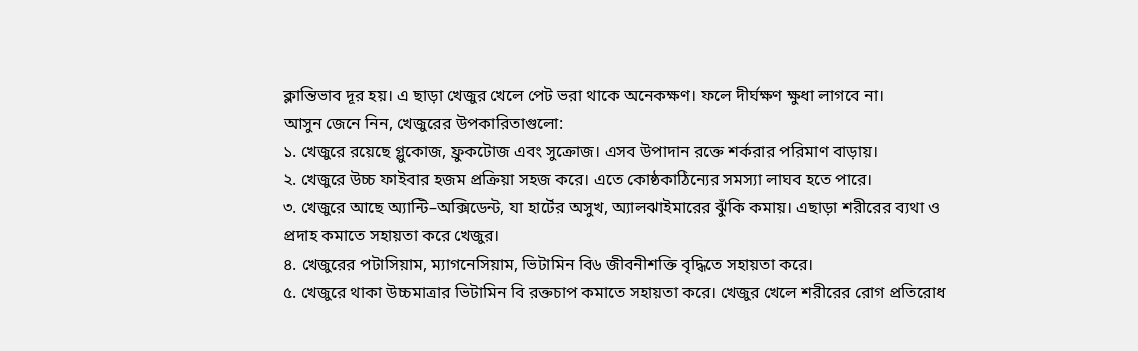ক্লান্তিভাব দূর হয়। এ ছাড়া খেজুর খেলে পেট ভরা থাকে অনেকক্ষণ। ফলে দীর্ঘক্ষণ ক্ষুধা লাগবে না।
আসুন জেনে নিন, খেজুরের উপকারিতাগুলো:
১. খেজুরে রয়েছে গ্লুকোজ, ফ্রুকটোজ এবং সুক্রোজ। এসব উপাদান রক্তে শর্করার পরিমাণ বাড়ায়।
২. খেজুরে উচ্চ ফাইবার হজম প্রক্রিয়া সহজ করে। এতে কোষ্ঠকাঠিন্যের সমস্যা লাঘব হতে পারে।
৩. খেজুরে আছে অ্যান্টি–অক্সিডেন্ট, যা হার্টের অসুখ, অ্যালঝাইমারের ঝুঁকি কমায়। এছাড়া শরীরের ব্যথা ও প্রদাহ কমাতে সহায়তা করে খেজুর।
৪. খেজুরের পটাসিয়াম, ম্যাগনেসিয়াম, ভিটামিন বি৬ জীবনীশক্তি বৃদ্ধিতে সহায়তা করে।
৫. খেজুরে থাকা উচ্চমাত্রার ভিটামিন বি রক্তচাপ কমাতে সহায়তা করে। খেজুর খেলে শরীরের রোগ প্রতিরোধ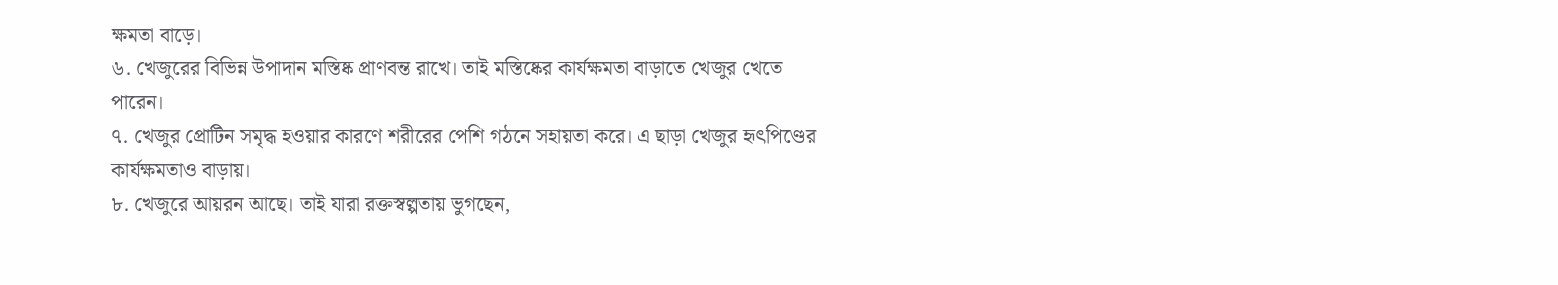ক্ষমতা বাড়ে।
৬. খেজুরের বিভিন্ন উপাদান মস্তিষ্ক প্রাণবন্ত রাখে। তাই মস্তিষ্কের কার্যক্ষমতা বাড়াতে খেজুর খেতে পারেন।
৭. খেজুর প্রোটিন সমৃদ্ধ হওয়ার কারণে শরীরের পেশি গঠনে সহায়তা করে। এ ছাড়া খেজুর হৃৎপিণ্ডের কার্যক্ষমতাও বাড়ায়।
৮. খেজুরে আয়রন আছে। তাই যারা রক্তস্বল্পতায় ভুগছেন,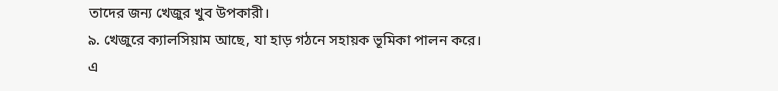তাদের জন্য খেজুর খুব উপকারী।
৯. খেজুরে ক্যালসিয়াম আছে, যা হাড় গঠনে সহায়ক ভূমিকা পালন করে। এ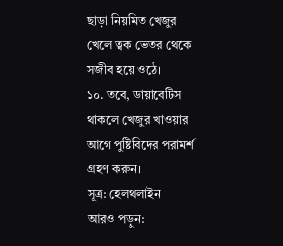ছাড়া নিয়মিত খেজুর খেলে ত্বক ভেতর থেকে সজীব হয়ে ওঠে।
১০. তবে, ডায়াবেটিস থাকলে খেজুর খাওয়ার আগে পুষ্টিবিদের পরামর্শ গ্রহণ করুন।
সূত্র: হেলথলাইন
আরও পড়ুন: